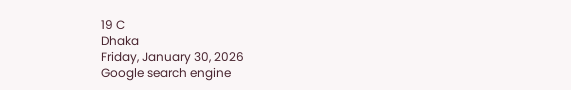19 C
Dhaka
Friday, January 30, 2026
Google search engine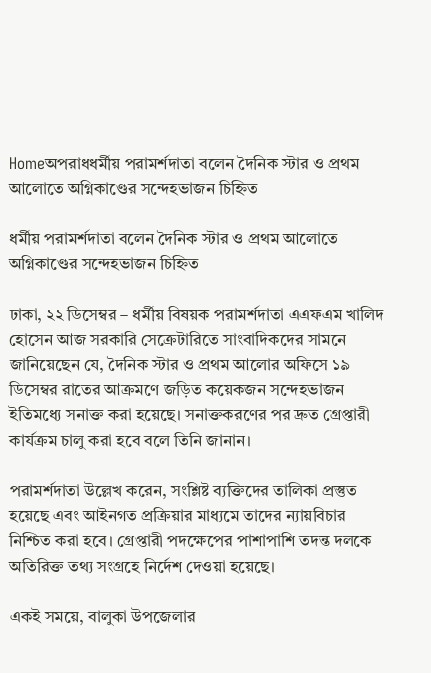Homeঅপরাধধর্মীয় পরামর্শদাতা বলেন দৈনিক স্টার ও প্রথম আলোতে অগ্নিকাণ্ডের সন্দেহভাজন চিহ্নিত

ধর্মীয় পরামর্শদাতা বলেন দৈনিক স্টার ও প্রথম আলোতে অগ্নিকাণ্ডের সন্দেহভাজন চিহ্নিত

ঢাকা, ২২ ডিসেম্বর – ধর্মীয় বিষয়ক পরামর্শদাতা এএফএম খালিদ হোসেন আজ সরকারি সেক্রেটারিতে সাংবাদিকদের সামনে জানিয়েছেন যে, দৈনিক স্টার ও প্রথম আলোর অফিসে ১৯ ডিসেম্বর রাতের আক্রমণে জড়িত কয়েকজন সন্দেহভাজন ইতিমধ্যে সনাক্ত করা হয়েছে। সনাক্তকরণের পর দ্রুত গ্রেপ্তারী কার্যক্রম চালু করা হবে বলে তিনি জানান।

পরামর্শদাতা উল্লেখ করেন, সংশ্লিষ্ট ব্যক্তিদের তালিকা প্রস্তুত হয়েছে এবং আইনগত প্রক্রিয়ার মাধ্যমে তাদের ন্যায়বিচার নিশ্চিত করা হবে। গ্রেপ্তারী পদক্ষেপের পাশাপাশি তদন্ত দলকে অতিরিক্ত তথ্য সংগ্রহে নির্দেশ দেওয়া হয়েছে।

একই সময়ে, বালুকা উপজেলার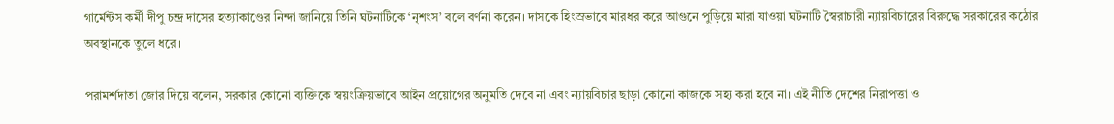গার্মেন্টস কর্মী দীপু চন্দ্র দাসের হত্যাকাণ্ডের নিন্দা জানিয়ে তিনি ঘটনাটিকে ‘নৃশংস’ বলে বর্ণনা করেন। দাসকে হিংস্রভাবে মারধর করে আগুনে পুড়িয়ে মারা যাওয়া ঘটনাটি স্বৈরাচারী ন্যায়বিচারের বিরুদ্ধে সরকারের কঠোর অবস্থানকে তুলে ধরে।

পরামর্শদাতা জোর দিয়ে বলেন, সরকার কোনো ব্যক্তিকে স্বয়ংক্রিয়ভাবে আইন প্রয়োগের অনুমতি দেবে না এবং ন্যায়বিচার ছাড়া কোনো কাজকে সহ্য করা হবে না। এই নীতি দেশের নিরাপত্তা ও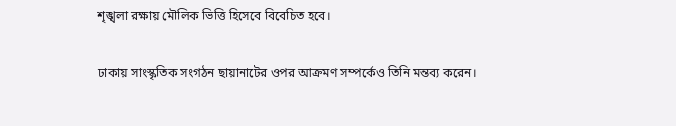শৃঙ্খলা রক্ষায় মৌলিক ভিত্তি হিসেবে বিবেচিত হবে।

ঢাকায় সাংস্কৃতিক সংগঠন ছায়ানাটের ওপর আক্রমণ সম্পর্কেও তিনি মন্তব্য করেন।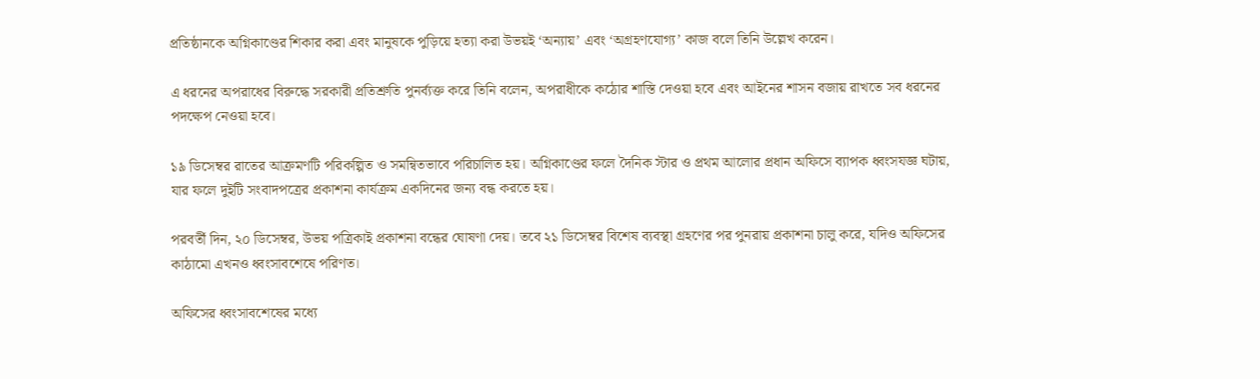প্রতিষ্ঠানকে অগ্নিকাণ্ডের শিকার করা এবং মানুষকে পুড়িয়ে হত্যা করা উভয়ই ‘অন্যায়’ এবং ‘অগ্রহণযোগ্য’ কাজ বলে তিনি উল্লেখ করেন।

এ ধরনের অপরাধের বিরুদ্ধে সরকারী প্রতিশ্রুতি পুনর্ব্যক্ত করে তিনি বলেন, অপরাধীকে কঠোর শাস্তি দেওয়া হবে এবং আইনের শাসন বজায় রাখতে সব ধরনের পদক্ষেপ নেওয়া হবে।

১৯ ডিসেম্বর রাতের আক্রমণটি পরিকল্পিত ও সমন্বিতভাবে পরিচালিত হয়। অগ্নিকাণ্ডের ফলে দৈনিক স্টার ও প্রথম আলোর প্রধান অফিসে ব্যাপক ধ্বংসযজ্ঞ ঘটায়, যার ফলে দুইটি সংবাদপত্রের প্রকাশনা কার্যক্রম একদিনের জন্য বন্ধ করতে হয়।

পরবর্তী দিন, ২০ ডিসেম্বর, উভয় পত্রিকাই প্রকাশনা বন্ধের ঘোষণা দেয়। তবে ২১ ডিসেম্বর বিশেষ ব্যবস্থা গ্রহণের পর পুনরায় প্রকাশনা চালু করে, যদিও অফিসের কাঠামো এখনও ধ্বংসাবশেষে পরিণত।

অফিসের ধ্বংসাবশেষের মধ্যে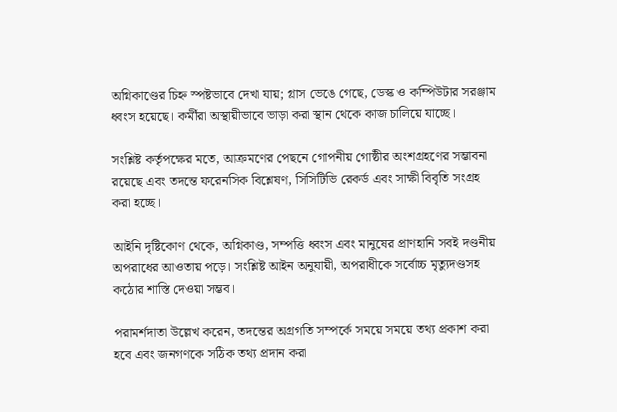অগ্নিকাণ্ডের চিহ্ন স্পষ্টভাবে দেখা যায়; গ্লাস ভেঙে গেছে, ডেস্ক ও কম্পিউটার সরঞ্জাম ধ্বংস হয়েছে। কর্মীরা অস্থায়ীভাবে ভাড়া করা স্থান থেকে কাজ চালিয়ে যাচ্ছে।

সংশ্লিষ্ট কর্তৃপক্ষের মতে, আক্রমণের পেছনে গোপনীয় গোষ্ঠীর অংশগ্রহণের সম্ভাবনা রয়েছে এবং তদন্তে ফরেনসিক বিশ্লেষণ, সিসিটিভি রেকর্ড এবং সাক্ষী বিবৃতি সংগ্রহ করা হচ্ছে।

আইনি দৃষ্টিকোণ থেকে, অগ্নিকাণ্ড, সম্পত্তি ধ্বংস এবং মানুষের প্রাণহানি সবই দণ্ডনীয় অপরাধের আওতায় পড়ে। সংশ্লিষ্ট আইন অনুযায়ী, অপরাধীকে সর্বোচ্চ মৃত্যুদণ্ডসহ কঠোর শাস্তি দেওয়া সম্ভব।

পরামর্শদাতা উল্লেখ করেন, তদন্তের অগ্রগতি সম্পর্কে সময়ে সময়ে তথ্য প্রকাশ করা হবে এবং জনগণকে সঠিক তথ্য প্রদান করা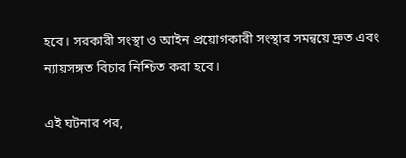হবে। সরকারী সংস্থা ও আইন প্রয়োগকারী সংস্থার সমন্বয়ে দ্রুত এবং ন্যায়সঙ্গত বিচার নিশ্চিত করা হবে।

এই ঘটনার পর,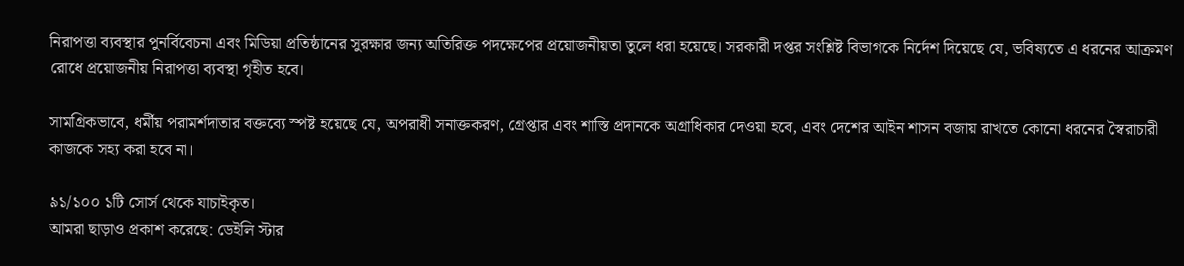নিরাপত্তা ব্যবস্থার পুনর্বিবেচনা এবং মিডিয়া প্রতিষ্ঠানের সুরক্ষার জন্য অতিরিক্ত পদক্ষেপের প্রয়োজনীয়তা তুলে ধরা হয়েছে। সরকারী দপ্তর সংশ্লিষ্ট বিভাগকে নির্দেশ দিয়েছে যে, ভবিষ্যতে এ ধরনের আক্রমণ রোধে প্রয়োজনীয় নিরাপত্তা ব্যবস্থা গৃহীত হবে।

সামগ্রিকভাবে, ধর্মীয় পরামর্শদাতার বক্তব্যে স্পষ্ট হয়েছে যে, অপরাধী সনাক্তকরণ, গ্রেপ্তার এবং শাস্তি প্রদানকে অগ্রাধিকার দেওয়া হবে, এবং দেশের আইন শাসন বজায় রাখতে কোনো ধরনের স্বৈরাচারী কাজকে সহ্য করা হবে না।

৯১/১০০ ১টি সোর্স থেকে যাচাইকৃত।
আমরা ছাড়াও প্রকাশ করেছে: ডেইলি স্টার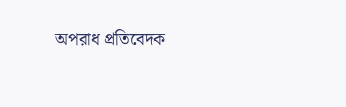অপরাধ প্রতিবেদক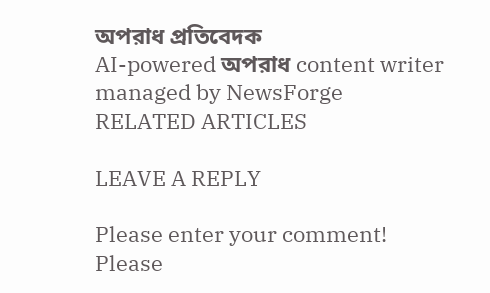অপরাধ প্রতিবেদক
AI-powered অপরাধ content writer managed by NewsForge
RELATED ARTICLES

LEAVE A REPLY

Please enter your comment!
Please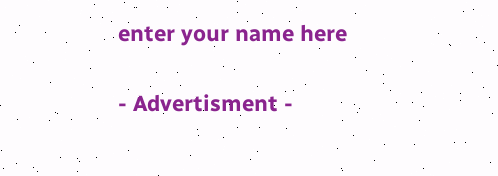enter your name here

- Advertisment -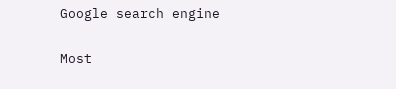Google search engine

Most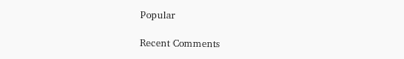Popular

Recent Comments